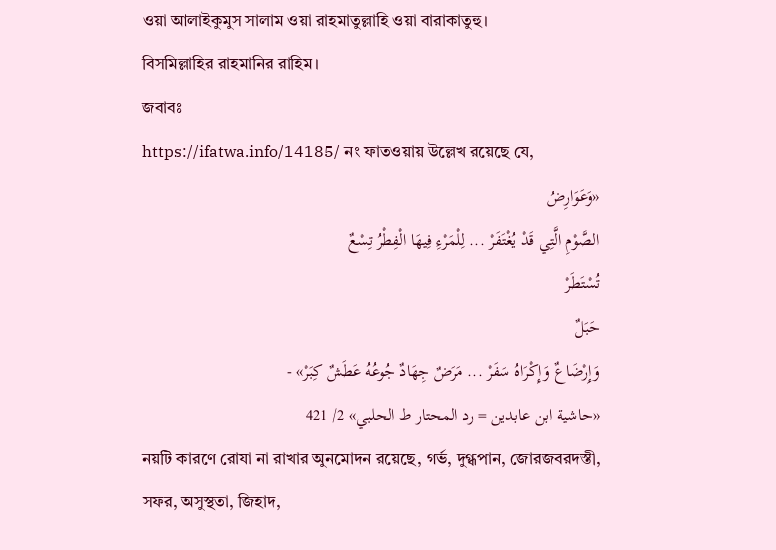ওয়া আলাইকুমুস সালাম ওয়া রাহমাতুল্লাহি ওয়া বারাকাতুহু।
বিসমিল্লাহির রাহমানির রাহিম।
জবাবঃ
https://ifatwa.info/14185/ নং ফাতওয়ায় উল্লেখ রয়েছে যে,
«وَعَوَارِضُ
الصَّوْمِ الَّتِي قَدْ يُغْتَفَرْ ... لِلْمَرْءِ فِيهَا الْفِطْرُ تِسْعٌ
تُسْتَطَرْ
حَبَلٌ
وَإِرْضَاعٌ وَإِكْرَاهُ سَفَرْ ... مَرَضٌ جِهَادٌ جُوعُهُ عَطَشٌ كِبَرْ» -
«حاشية ابن عابدين = رد المحتار ط الحلبي» 2/ 421
নয়টি কারণে রোযা না রাখার অুনমোদন রয়েছে, গর্ভ, দুগ্ধপান, জোরজবরদস্তী, সফর, অসুস্থতা, জিহাদ,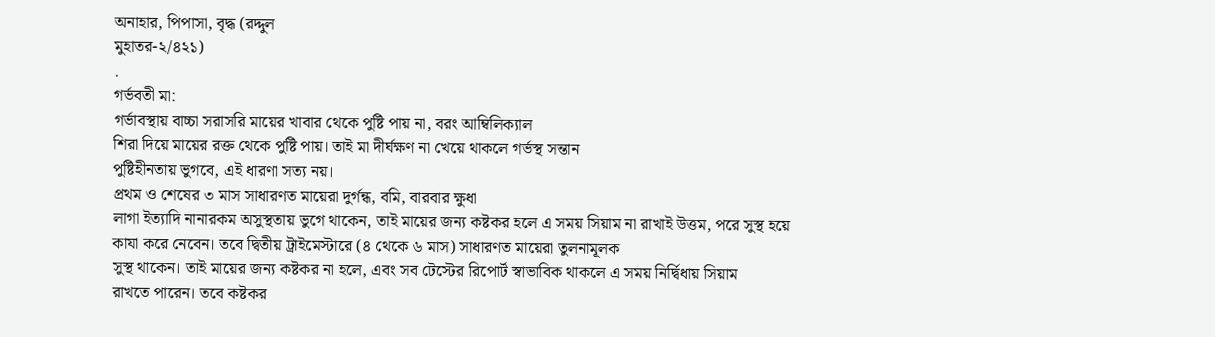অনাহার, পিপাসা, বৃদ্ধ (রদ্দুল
মুহাতর-২/৪২১)
.
গর্ভবতী মা:
গর্ভাবস্থায় বাচ্চা সরাসরি মায়ের খাবার থেকে পুষ্টি পায় না, বরং আম্বিলিক্যাল
শিরা দিয়ে মায়ের রক্ত থেকে পুষ্টি পায়। তাই মা দীর্ঘক্ষণ না খেয়ে থাকলে গর্ভস্থ সন্তান
পুষ্টিহীনতায় ভুগবে, এই ধারণা সত্য নয়।
প্রথম ও শেষের ৩ মাস সাধারণত মায়েরা দুর্গন্ধ, বমি, বারবার ক্ষুধা
লাগা ইত্যাদি নানারকম অসুস্থতায় ভুগে থাকেন, তাই মায়ের জন্য কষ্টকর হলে এ সময় সিয়াম না রাখাই উত্তম, পরে সুস্থ হয়ে
কাযা করে নেবেন। তবে দ্বিতীয় ট্রাইমেস্টারে (৪ থেকে ৬ মাস) সাধারণত মায়েরা তুলনামূলক
সুস্থ থাকেন। তাই মায়ের জন্য কষ্টকর না হলে, এবং সব টেস্টের রিপোর্ট স্বাভাবিক থাকলে এ সময় নির্দ্বিধায় সিয়াম
রাখতে পারেন। তবে কষ্টকর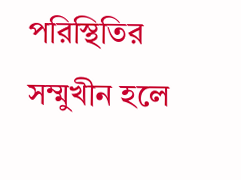পরিস্থিতির সম্মুখীন হলে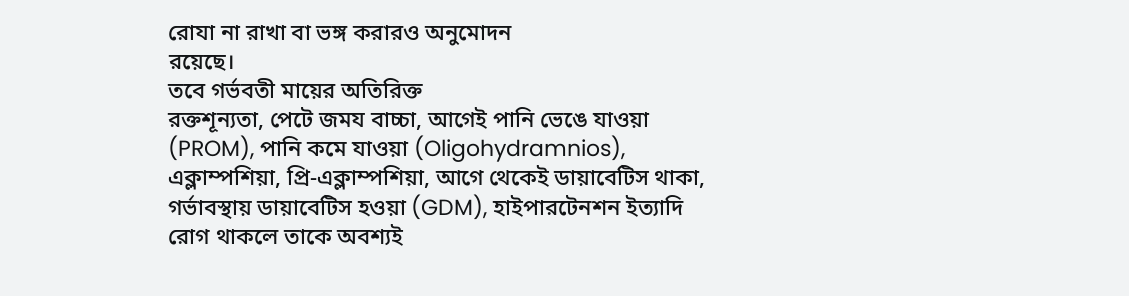রোযা না রাখা বা ভঙ্গ করারও অনুমোদন
রয়েছে।
তবে গর্ভবতী মায়ের অতিরিক্ত
রক্তশূন্যতা, পেটে জময বাচ্চা, আগেই পানি ভেঙে যাওয়া (PROM), পানি কমে যাওয়া (Oligohydramnios), এক্লাম্পশিয়া, প্রি-এক্লাম্পশিয়া, আগে থেকেই ডায়াবেটিস থাকা, গর্ভাবস্থায় ডায়াবেটিস হওয়া (GDM), হাইপারটেনশন ইত্যাদি রোগ থাকলে তাকে অবশ্যই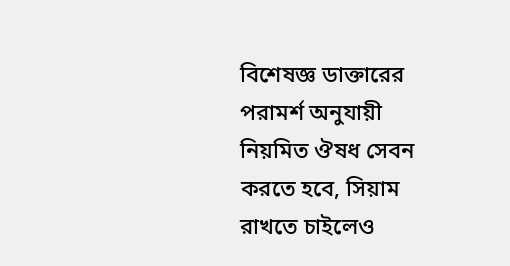বিশেষজ্ঞ ডাক্তারের
পরামর্শ অনুযায়ী নিয়মিত ঔষধ সেবন করতে হবে, সিয়াম রাখতে চাইলেও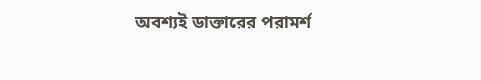অবশ্যই ডাক্তারের পরামর্শ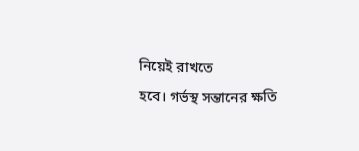নিয়েই রাখতে
হবে। গর্ভস্থ সন্তানের ক্ষতি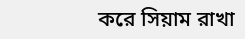করে সিয়াম রাখা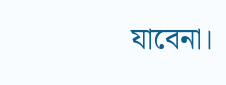যাবেনা।